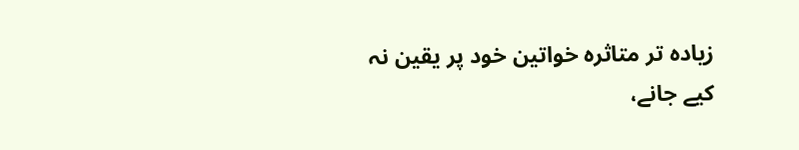زیادہ تر متاثرہ خواتین خود پر یقین نہ کیے جانے،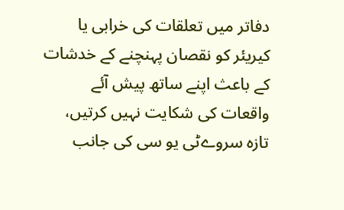دفاتر میں تعلقات کی خرابی یا کیریئر کو نقصان پہنچنے کے خدشات کے باعث اپنے ساتھ پیش آئے واقعات کی شکایت نہیں کرتیں، تازہ سروےٹی یو سی کی جانب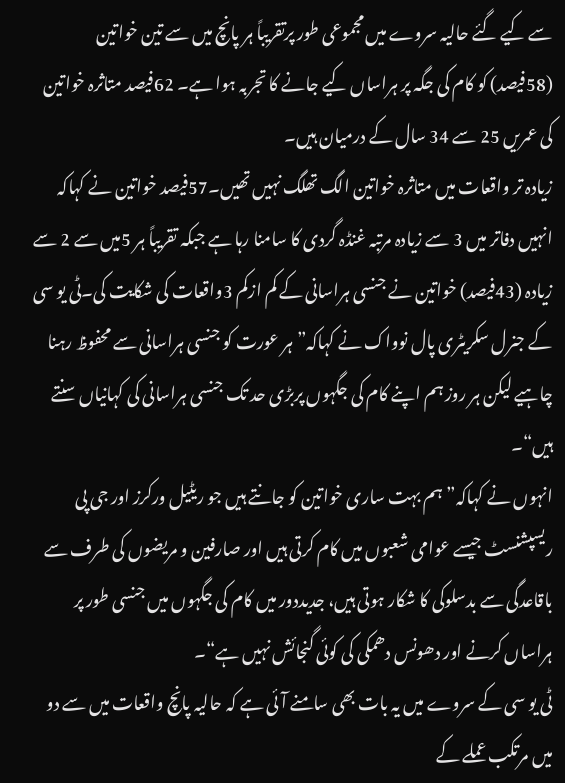سے کیے گئے حالیہ سروے میں مجموعی طور پرتقریباً ہر پانچ میں سے تین خواتین (58فیصد) کو کام کی جگہ پر ہراساں کیے جانے کا تجربہ ہوا ہے۔ 62فیصد متاثرہ خواتین کی عمریں 25 سے 34 سال کے درمیان ہیں۔
زیادہ تر واقعات میں متاثرہ خواتین الگ تھلگ نہیں تھیں۔57فیصد خواتین نے کہاکہ انہیں دفاتر میں 3 سے زیادہ مرتبہ غنڈہ گردی کا سامنا رہا ہے جبکہ تقریباً ہر 5میں سے 2 سے زیادہ (43فیصد) خواتین نے جنسی ہراسانی کے کم ازکم 3واقعات کی شکایت کی۔ٹی یو سی کے جنرل سکریٹری پال نوواک نے کہاکہ”ہر عورت کو جنسی ہراسانی سے محفوظ رہنا چاہیے لیکن ہر روز ہم اپنے کام کی جگہوں پربڑی حد تک جنسی ہراسانی کی کہانیاں سنتے ہیں“۔
انہوں نے کہاکہ” ہم بہت ساری خواتین کو جانتے ہیں جو ریٹیل ورکرز اور جی پی ریسپشنسٹ جیسے عوامی شعبوں میں کام کرتی ہیں اور صارفین و مریضوں کی طرف سے باقاعدگی سے بدسلوکی کا شکار ہوتی ہیں، جدیددور میں کام کی جگہوں میں جنسی طور پر ہراساں کرنے اور دھونس دھمکی کی کوئی گنجائش نہیں ہے“۔
ٹی یو سی کے سروے میں یہ بات بھی سامنے آئی ہے کہ حالیہ پانچ واقعات میں سے دو میں مرتکب عملے کے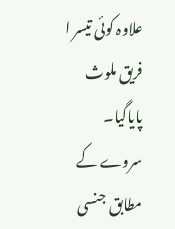علاوہ کوئی تیسر ا فریق ملوث پایاگیا۔ سروے کے مطابق جنسی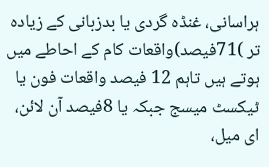ہراسانی، غنڈہ گردی یا بدزبانی کے زیادہ تر )71فیصد)واقعات کام کے احاطے میں ہوتے ہیں تاہم 12 فیصد واقعات فون یا ٹیکسٹ میسج جبکہ یا 8فیصد آن لائن، ای میل،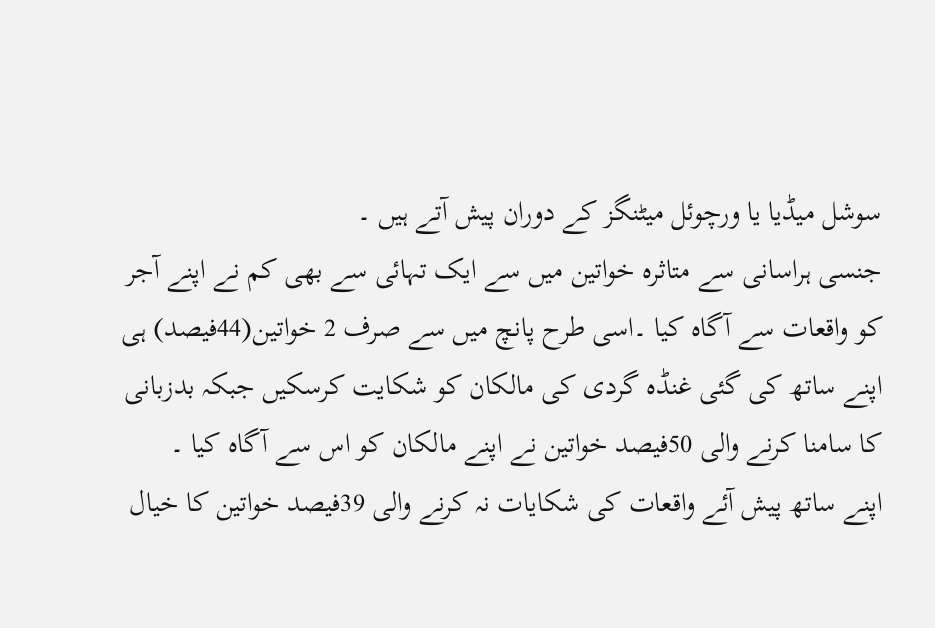سوشل میڈیا یا ورچوئل میٹنگز کے دوران پیش آتے ہیں ۔
جنسی ہراسانی سے متاثرہ خواتین میں سے ایک تہائی سے بھی کم نے اپنے آجر کو واقعات سے آگاہ کیا ۔اسی طرح پانچ میں سے صرف 2 خواتین(44فیصد) ہی اپنے ساتھ کی گئی غنڈہ گردی کی مالکان کو شکایت کرسکیں جبکہ بدزبانی کا سامنا کرنے والی 50فیصد خواتین نے اپنے مالکان کو اس سے آگاہ کیا ۔
اپنے ساتھ پیش آئے واقعات کی شکایات نہ کرنے والی 39فیصد خواتین کا خیال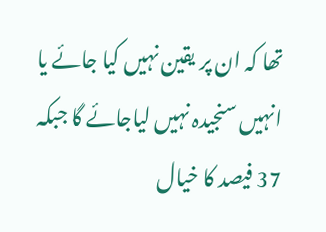تھا کہ ان پر یقین نہیں کیا جائے یا انہیں سنجیدہ نہیں لیاجائے گا جبکہ 37 فیصد کا خیال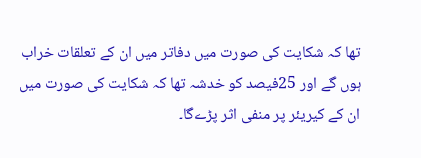تھا کہ شکایت کی صورت میں دفاتر میں ان کے تعلقات خراب ہوں گے اور 25فیصد کو خدشہ تھا کہ شکایت کی صورت میں ان کے کیریئر پر منفی اثر پڑےگا۔